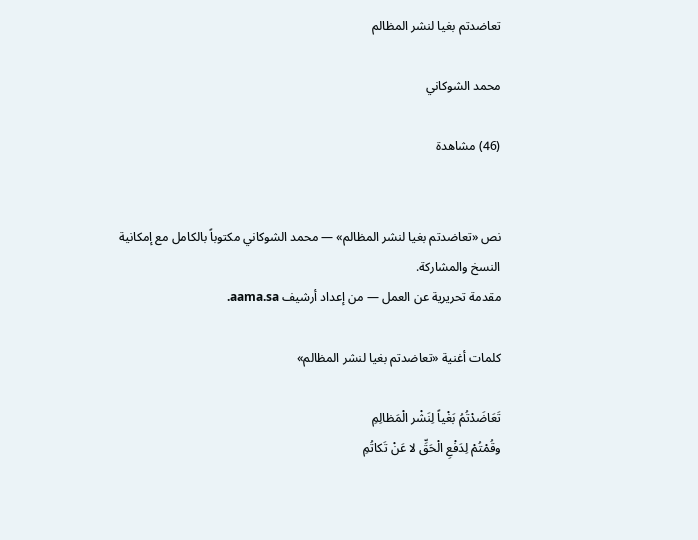تعاضدتم بغيا لنشر المظالم

محمد الشوكاني

(46) مشاهدة


نص «تعاضدتم بغيا لنشر المظالم» — محمد الشوكاني مكتوباً بالكامل مع إمكانية النسخ والمشاركة.
مقدمة تحريرية عن العمل — من إعداد أرشيف aama.sa.

كلمات أغنية «تعاضدتم بغيا لنشر المظالم»

تَعَاضَدْتُمُ بَغْياً لِنَشْر الْمَظالِمِ
وقُمْتُمْ لِدَفْعِ الْحَقِّ لا عَنْ تَكاتُمِ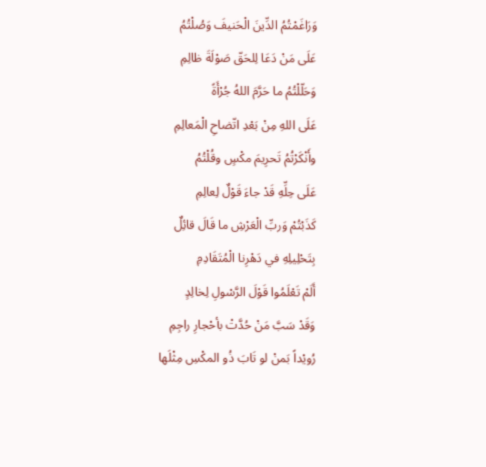وَرَاغَمْتُمُ الدِّينَ الْحَنيفَ وَصُلْتُمُ
عَلَى مَنْ دَعَا لِلحَقّ صَوْلَةَ ظالِمِ
وَحَلّلْتُمُ ما حَرَّمَ اللهُ جُرْأَةً
عَلَى اللهِ مِنْ بَعْدِ اتّضاحِ الْمَعالِمِ
وأَنْكَرْتُمُ تَحرِيمَ مكْسٍ وقُلْتُمُ
عَلَى حِلِّهِ قَدْ جاءَ قَوْلٌ لِعالِمِ
كَذَبْتُمْ وَربِّ الْعَرْشِ ما قَالَ قائِلٌ
بِتَحْلِيلِهِ في دَهْرِنا الْمُتَقَادِمِ
أَلَمْ تَعْلَمُوا قَوْلَ الرَّسْولِ لِخالِدٍ
وَقَدْ سَبَّ مَنْ حُدَّتْ بأحْجارِ راجِمِ
رُويْداً بَمنْ لو تَابَ ذُو المكْسِ مِثْلَها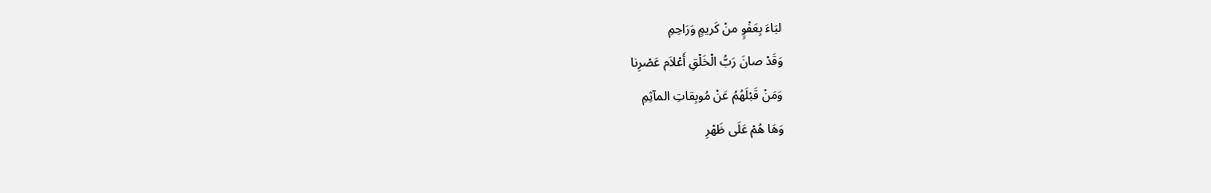لبَاءَ بِعَفْوٍ منْ كَريمٍ وَرَاحِمِ
وَقَدْ صانَ رَبُّ الْخَلْقِ أَعْلاَم عَصْرِنا
وَمَنْ قَبْلَهُمُ عَنْ مُوبِقاتِ المآثِمِ
وَهَا هُمْ عَلَى ظَهْرِ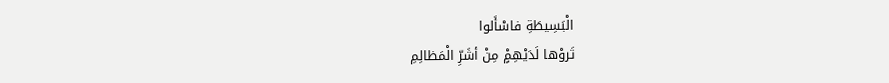الْبَسِيطَةِ فاسْأَلوا
تَروْها لَدَيْهِمٍْ مِنْ أشَرِّ الْمَظالِمِ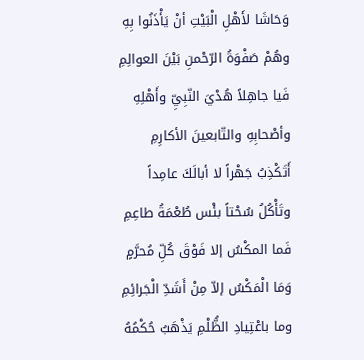وَحَاشَا لأَهْلِ الْبَيْتِ أنْ يَأْذَنُوا بِهِ
وهُمْ صَفْوَةُ الرّحْمنِ بَيْنَ العوالِمِ
فَيا جاهِلاً هُدْيَ النّبِيِّ وأَهْلِهِ
وأصْحابِهِ والتّابعينَ الأكارِمِ
أَتَكْذِبُ جَهْراً لا أبالَكَ عامِداً
وتَأْكُلُ سُحْتاً بئْس طُعْمَةُ طاعِمِ
فَما المكْسُ إلا فَوْقَ كُلِّ مُحرَّمٍ
وَمَا الْمَكْسُ إلاّ مِنْ أَشَدِّ الْجَرائِمِ
وما باعْتِيادِ الظُّلْمِ يَذْهَبُ حُكْمُهُ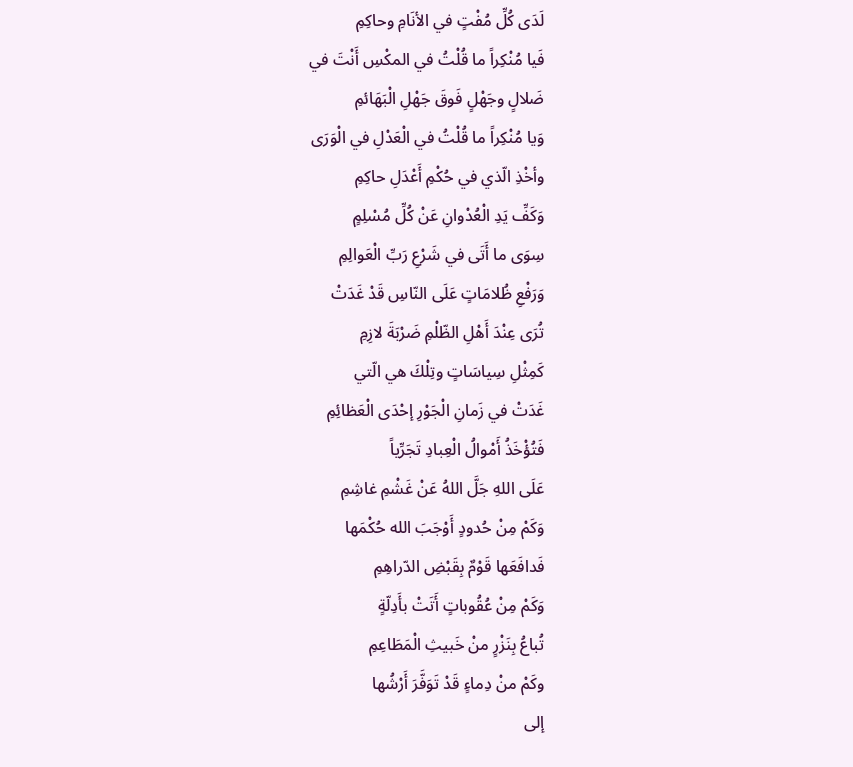لَدَى كُلِّ مُفْتٍ في الأنَامِ وحاكِمِ
فَيا مُنْكِراً ما قُلْتُ في المكْسِ أَنْتَ في
ضَلالٍ وجَهْلٍ فَوقَ جَهْلِ الْبَهَائمِ
وَيا مُنْكِراً ما قُلْتُ في الْعَدْلِ في الْوَرَى
وأخْذِ الّذي في حُكْمِ أَعْدَلِ حاكِمِ
وَكَفِّ يَدِ الْعُدْوانِ عَنْ كُلِّ مُسْلِمٍ
سِوَى ما أَتَى في شَرْعِ رَبِّ الْعَوالِمِ
وَرَفْعِ ظُلامَاتٍ عَلَى النّاسِ قَدْ غَدَتْ
تُرَى عِنْدَ أَهْلِ الظّلْمِ ضَرْبَةَ لازِمِ
كَمِثْلِ سِياسَاتٍ وتِلْكَ هي الّتي
غَدَتْ في زَمانِ الْجَوْرِ إحْدَى الْعَظائِمِ
فَتُؤْخَذُ أَمْوالُ الْعِبادِ تَجَرِّياً
عَلَى اللهِ جَلَّ اللهُ عَنْ غَشْمِ غاشِمِ
وَكَمْ مِنْ حُدودٍ أَوْجَبَ الله حُكْمَها
فَدافَعَها قَوْمٌ بِقَبْضِ الدّراهِمِ
وَكَمْ مِنْ عُقُوباتٍ أَتَتْ بأَدِلّةٍ
تُباعُ بِنَزْرٍ منْ خَبيثِ الْمَطَاعِمِ
وكَمْ منْ دِماءٍ قَدْ تَوَفَّرَ أَرْشُها
إلى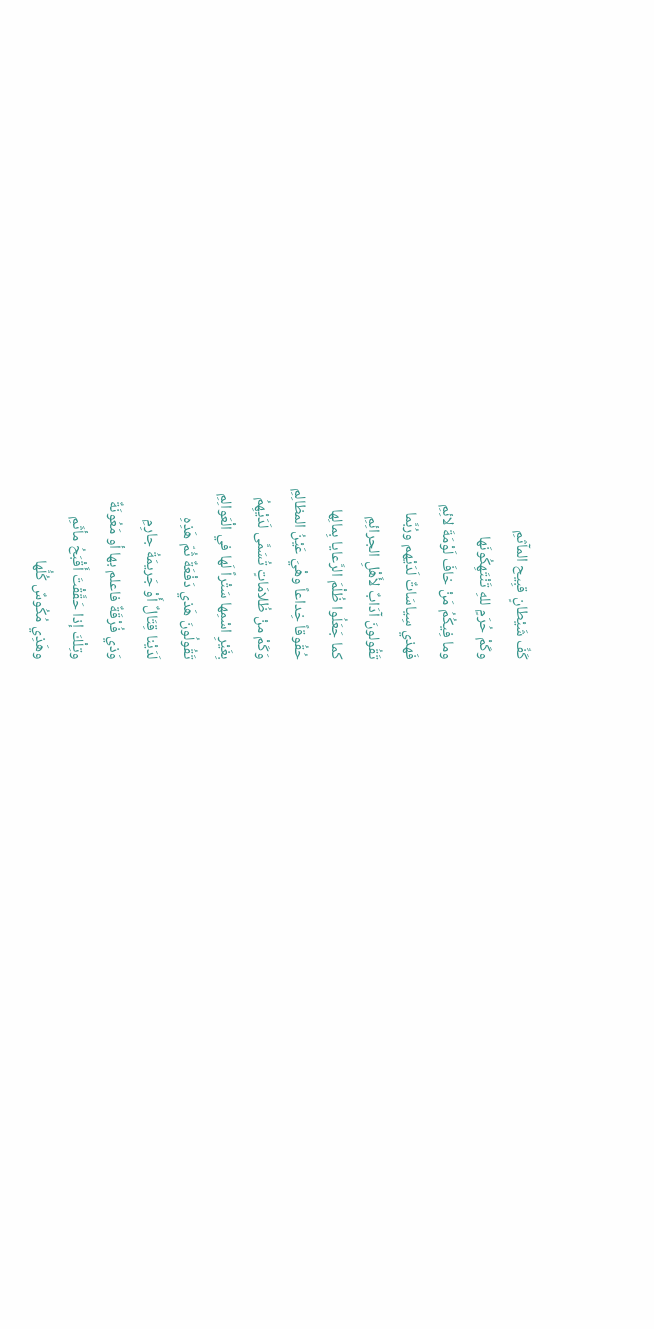كَفِّ شَيْطانٍ قبِيح المآثمِ
وكَمْ حُرَمٍ للهِ تَنْتَهِكُونَها
وما فِيكُمُ مَنْ خافَ لَوْمَةَ لائِمِ
فَهذي سِياسَاتٌ لَدَيْهم ورُبَّما
تَقُولونَ آدَابٌ لأَهْلِ الجرائِمِ
كما جَعَلُوا ظُلْمَ الرَّعايا بِمالِها
حُقُوقاً خِداعاً وهْيَ عَيْنُ المظالِمِ
وَكَمْ منْ ظُلامَاتٍ تُسَمَّى لَدَيْهِمُ
بِغَيْرِ اسْمِها سَتْراً لَها في الْعَوالِمِ
تَقُولُونَ هَذي دَفْعَةٌ ثُمّ هَذِهِ
لَدَيْنا قِتَالٌ أَوْ جَريمَةُ جارِمِ
وَذي فُرْقَةٌ فاعلم بها أو مَعُونَةٌ
وتِلْكَ إذا حَقَّقْتَ أَقْبَحُ مأثَمِ
وهَذِي مُكُوسٌ كُلُّها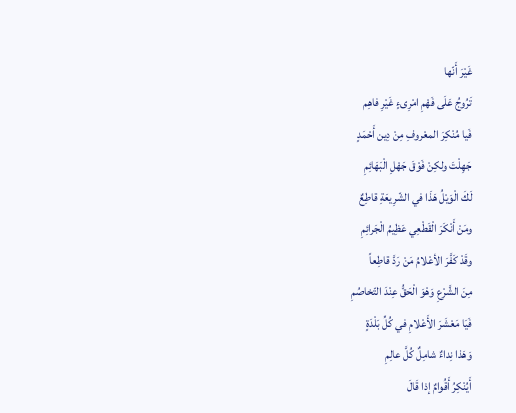غَيْرَ أَنّها
تَرُوجُ عَلَى فَهْمِ امْرِىءٍ غَيْرِ فاهِم
فَيا مُنْكِرَ المعْروفِ مِنْ دِين أَحْمَدٍ
جَهِلْتَ ولكِنْ فَوْقَ جَهْلِ الْبَهَائِمِ
لَكَ الْوَيْلُ هَذَا في الشّرِيعَةِ قاطِعٌ
ومَنْ أَنْكَرَ الْقَطْعِي عَظِيمُ الْجَرائِمِ
وقَدْ كَفَّرَ الأعْلامُ مَنْ رَدَّ قاطِعاً
مِنَ الشَّرْعِ وَهْوَ الْحَقُّ عِنْدَ التّخاصُمِ
فَيَا مَعْشَرَ الأَعْلامِ في كُلِّ بَلْدَةٍ
وَهَذا نِداءٌ شامِلٌ كُلَّ عالِمِ
أَيُنْكِرُ أَقُوامٌ إذا قَالَ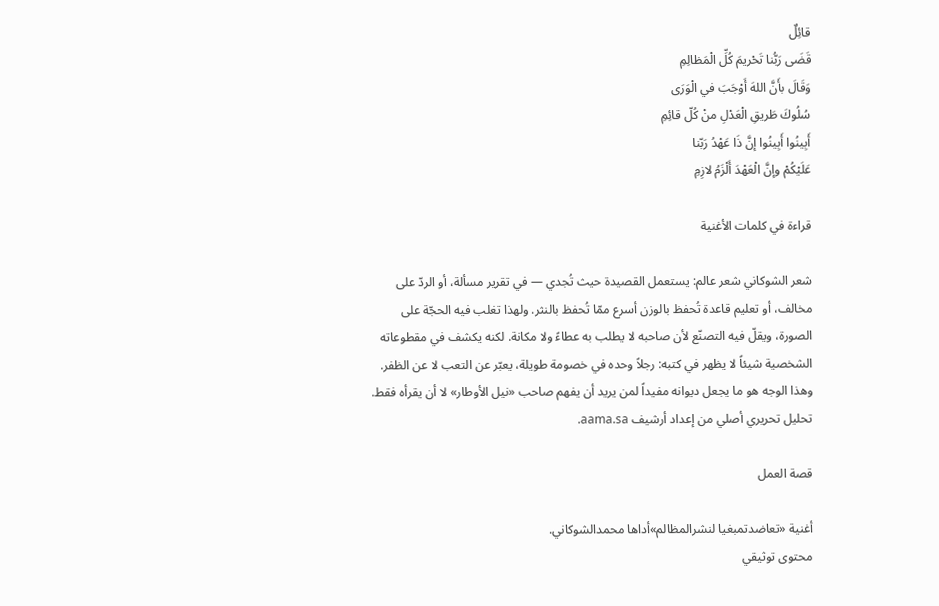قائِلٌ
قَضَى رَبُّنا تَحْريمَ كُلِّ الْمَظالِمِ
وَقَالَ بأَنَّ اللهَ أَوْجَبَ في الْوَرَى
سُلُوكَ طَريقِ الْعَدْلِ منْ كُلّ قائِمِ
أَبِينُوا أَبِينُوا إنَّ ذَا عَهْدُ رَبّنا
عَلَيْكُمْ وإنَّ الْعَهْدَ أَلْزَمُ لازِمِ

قراءة في كلمات الأغنية

شعر الشوكاني شعر عالم: يستعمل القصيدة حيث تُجدي — في تقرير مسألة، أو الردّ على مخالف، أو تعليم قاعدة تُحفظ بالوزن أسرع ممّا تُحفظ بالنثر. ولهذا تغلب فيه الحجّة على الصورة، ويقلّ فيه التصنّع لأن صاحبه لا يطلب به عطاءً ولا مكانة. لكنه يكشف في مقطوعاته الشخصية شيئاً لا يظهر في كتبه: رجلاً وحده في خصومة طويلة، يعبّر عن التعب لا عن الظفر. وهذا الوجه هو ما يجعل ديوانه مفيداً لمن يريد أن يفهم صاحب «نيل الأوطار» لا أن يقرأه فقط.
تحليل تحريري أصلي من إعداد أرشيف aama.sa.

قصة العمل

أغنية «تعاضدتمبغيا لنشرالمظالم»أداها محمدالشوكاني.
محتوى توثيقي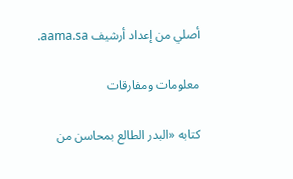أصلي من إعداد أرشيف aama.sa.

معلومات ومفارقات

كتابه «البدر الطالع بمحاسن من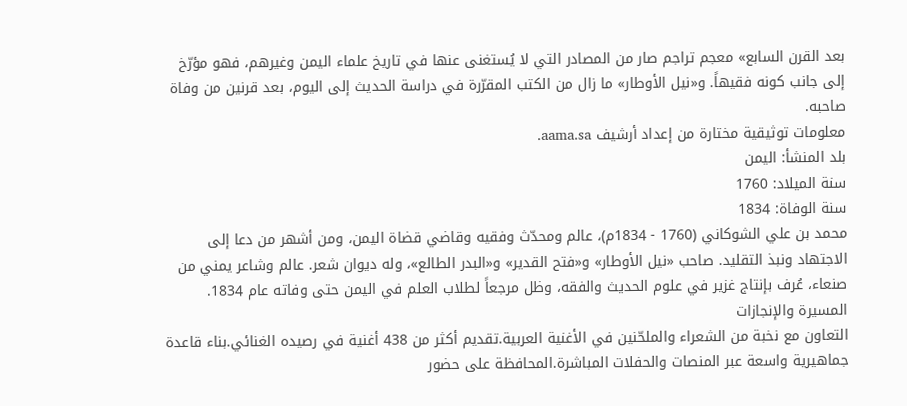بعد القرن السابع» معجم تراجم صار من المصادر التي لا يُستغنى عنها في تاريخ علماء اليمن وغيرهم، فهو مؤرّخ إلى جانب كونه فقيهاً. و«نيل الأوطار» ما زال من الكتب المقرّرة في دراسة الحديث إلى اليوم، بعد قرنين من وفاة صاحبه.
معلومات توثيقية مختارة من إعداد أرشيف aama.sa.
بلد المنشأ: اليمن
سنة الميلاد: 1760
سنة الوفاة: 1834
محمد بن علي الشوكاني (1760 - 1834م)، عالم ومحدّث وفقيه وقاضي قضاة اليمن، ومن أشهر من دعا إلى الاجتهاد ونبذ التقليد. صاحب «نيل الأوطار» و«فتح القدير» و«البدر الطالع»، وله ديوان شعر. عالم وشاعر يمني من صنعاء، عُرف بإنتاج غزير في علوم الحديث والفقه، وظل مرجعاً لطلاب العلم في اليمن حتى وفاته عام 1834.
المسيرة والإنجازات
التعاون مع نخبة من الشعراء والملحّنين في الأغنية العربية.تقديم أكثر من 438 أغنية في رصيده الغنائي.بناء قاعدة جماهيرية واسعة عبر المنصات والحفلات المباشرة.المحافظة على حضور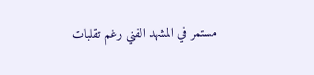مستمر في المشهد الفني رغم تقلبات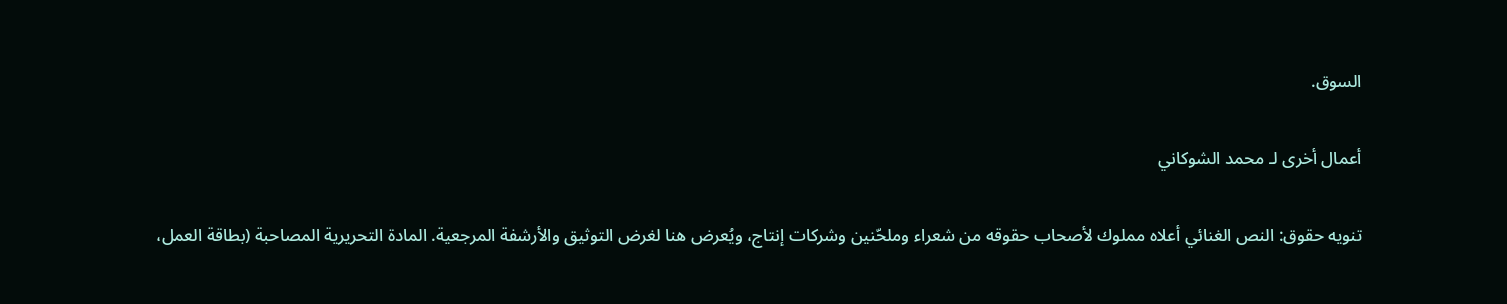السوق.

أعمال أخرى لـ محمد الشوكاني

تنويه حقوق: النص الغنائي أعلاه مملوك لأصحاب حقوقه من شعراء وملحّنين وشركات إنتاج، ويُعرض هنا لغرض التوثيق والأرشفة المرجعية. المادة التحريرية المصاحبة (بطاقة العمل،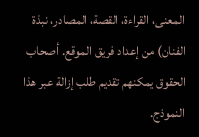المعنى، القراءة، القصة، المصادر، نبذة الفنان) من إعداد فريق الموقع. أصحاب الحقوق يمكنهم تقديم طلب إزالة عبر هذا النموذج.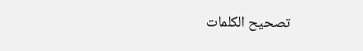تصحيح الكلمات